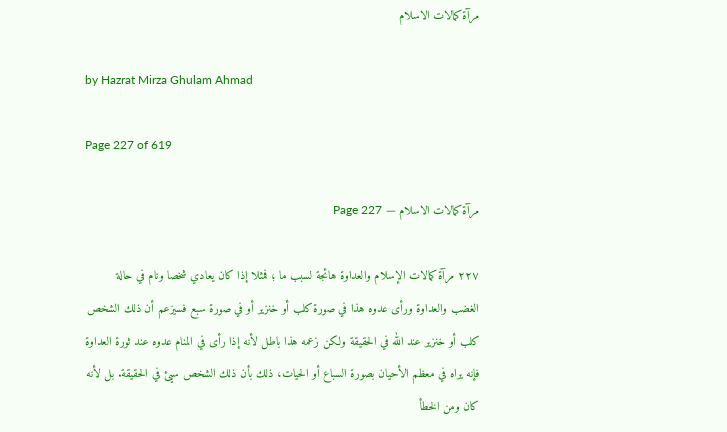مرآة كمالات الاسلام

by Hazrat Mirza Ghulam Ahmad

Page 227 of 619

مرآة كمالات الاسلام — Page 227

۲۲۷ مرآة كمالات الإسلام والعداوة هائجة لسبب ما ؛ فمثلا إذا كان يعادي شخصا ونام في حالة الغضب والعداوة ورأى عدوه هذا في صورة كلب أو خنزير أو في صورة سبع فسيزعم أن ذلك الشخص كلب أو خنزير عند الله في الحقيقة ولكن زعمه هذا باطل لأنه إذا رأى في المنام عدوه عند ثورة العداوة فإنه يراه في معظم الأحيان بصورة السباع أو الحيات، ذلك بأن ذلك الشخص سيئ في الحقيقة. بل لأنه كان ومن الخطأ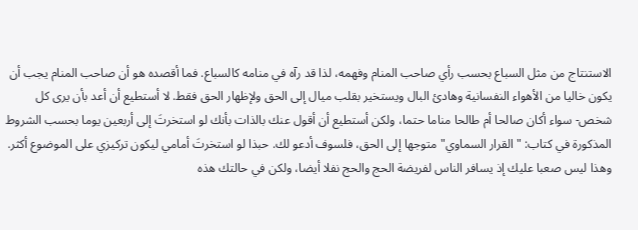الاستنتاج من مثل السباع بحسب رأي صاحب المنام وفهمه، لذا قد رآه في منامه كالسباع. فما أقصده هو أن صاحب المنام يجب أن يكون خاليا من الأهواء النفسانية وهادئ البال ويستخير بقلب ميال إلى الحق ولإظهار الحق فقط. لا أستطيع أن أعد بأن يرى كل شخص- سواء أكان صالحا أم طالحا مناما حتما، ولكن أستطيع أن أقول عنك بالذات بأنك لو استخرتَ إلى أربعين يوما بحسب الشروط المذكورة في كتاب: "القرار السماوي" متوجها إلى الحق، فلسوف أدعو لك. حبذا لو استخرتَ أمامي ليكون تركيزي على الموضوع أكثر. وهذا ليس صعبا عليك إذ يسافر الناس لفريضة الحج والحج نفلا أيضا، ولكن في حالتك هذه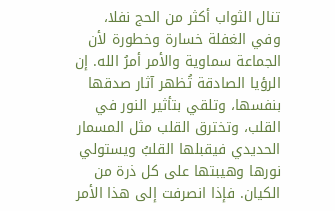تنال الثواب أكثر من الحج نفلا، وفي الغفلة خسارة وخطورة لأن الجماعة سماوية والأمر أمرُ الله. إن الرؤيا الصادقة تُظهر آثار صدقها بنفسها، وتلقي بتأثير النور في القلب، وتخترق القلب مثل المسمار الحديدي فيقبلها القلبُ ويستولي نورها وهيبتها على كل ذرة من الكيان. فإذا انصرفت إلى هذا الأمر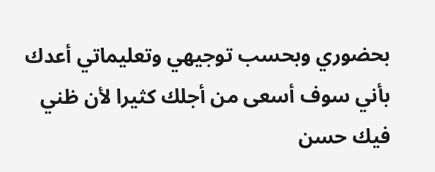بحضوري وبحسب توجيهي وتعليماتي أعدك بأني سوف أسعى من أجلك كثيرا لأن ظني فيك حسن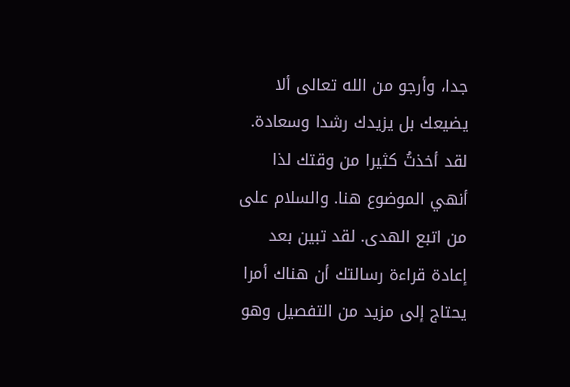جدا، وأرجو من الله تعالى ألا يضيعك بل يزيدك رشدا وسعادة. لقد أخذتُ كثيرا من وقتك لذا أنهي الموضوع هنا. والسلام على من اتبع الهدى. لقد تبين بعد إعادة قراءة رسالتك أن هناك أمرا يحتاج إلى مزيد من التفصيل وهو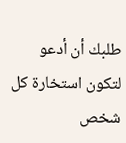طلبك أن أدعو لتكون استخارة كل شخص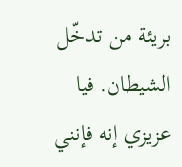بريئة من تدخّل الشيطان. فيا عزيزي إنه فإنني